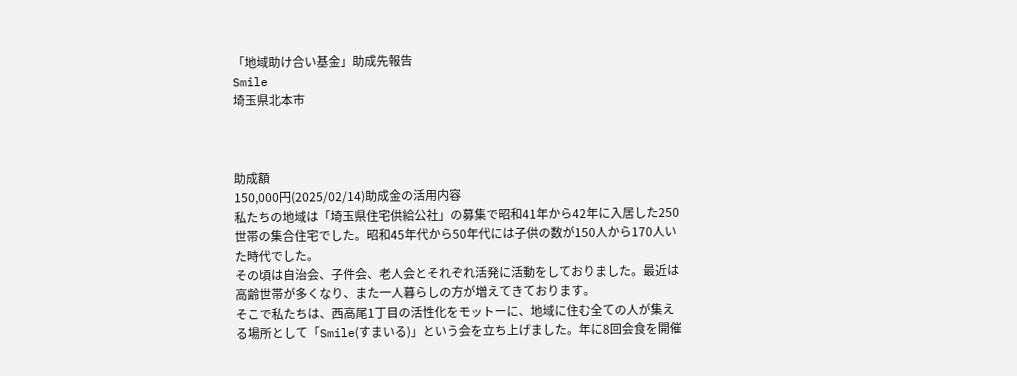「地域助け合い基金」助成先報告
Smile
埼玉県北本市



助成額
150,000円(2025/02/14)助成⾦の活⽤内容
私たちの地域は「埼玉県住宅供給公社」の募集で昭和41年から42年に入居した250世帯の集合住宅でした。昭和45年代から50年代には子供の数が150人から170人いた時代でした。
その頃は自治会、子件会、老人会とそれぞれ活発に活動をしておりました。最近は高齢世帯が多くなり、また一人暮らしの方が増えてきております。
そこで私たちは、西高尾1丁目の活性化をモットーに、地域に住む全ての人が集える場所として「Smile(すまいる)」という会を立ち上げました。年に8回会食を開催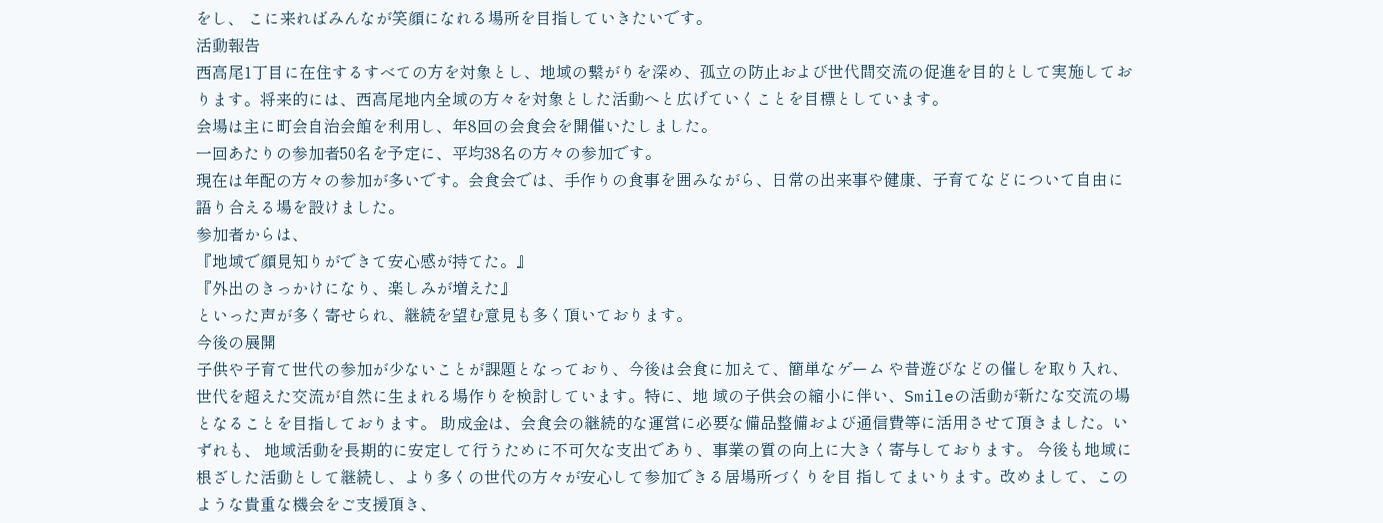をし、 こに来ればみんなが笑顔になれる場所を目指していきたいです。
活動報告
西高尾1丁目に在住するすべての方を対象とし、地域の繋がりを深め、孤立の防止および世代間交流の促進を目的として実施しております。将来的には、西高尾地内全域の方々を対象とした活動へと広げていくことを目標としています。
会場は主に町会自治会館を利用し、年8回の会食会を開催いたしました。
一回あたりの参加者50名を予定に、平均38名の方々の参加です。
現在は年配の方々の参加が多いです。会食会では、手作りの食事を囲みながら、日常の出来事や健康、子育てなどについて自由に語り合える場を設けました。
参加者からは、
『地域で顔見知りができて安心感が持てた。』
『外出のきっかけになり、楽しみが増えた』
といった声が多く寄せられ、継続を望む意見も多く頂いております。
今後の展開
子供や子育て世代の参加が少ないことが課題となっており、今後は会食に加えて、簡単なゲーム や昔遊びなどの催しを取り入れ、世代を超えた交流が自然に生まれる場作りを検討しています。特に、地 域の子供会の縮小に伴い、Smileの活動が新たな交流の場となることを目指しております。 助成金は、会食会の継続的な運営に必要な備品整備および通信費等に活用させて頂きました。いずれも、 地域活動を長期的に安定して行うために不可欠な支出であり、事業の質の向上に大きく寄与しております。 今後も地域に根ざした活動として継続し、より多くの世代の方々が安心して参加できる居場所づくりを目 指してまいります。改めまして、このような貴重な機会をご支援頂き、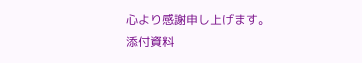心より感謝申し上げます。
添付資料